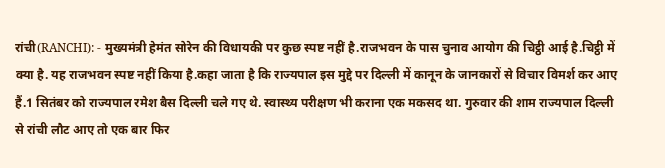रांची(RANCHI): - मुख्यमंत्री हेमंत सोरेन की विधायकी पर कुछ स्पष्ट नहीं है.राजभवन के पास चुनाव आयोग की चिट्ठी आई है.चिट्ठी में क्या है. यह राजभवन स्पष्ट नहीं किया है.कहा जाता है कि राज्यपाल इस मुद्दे पर दिल्ली में कानून के जानकारों से विचार विमर्श कर आए हैं.1 सितंबर को राज्यपाल रमेश बैस दिल्ली चले गए थे. स्वास्थ्य परीक्षण भी कराना एक मकसद था. गुरुवार की शाम राज्यपाल दिल्ली से रांची लौट आए तो एक बार फिर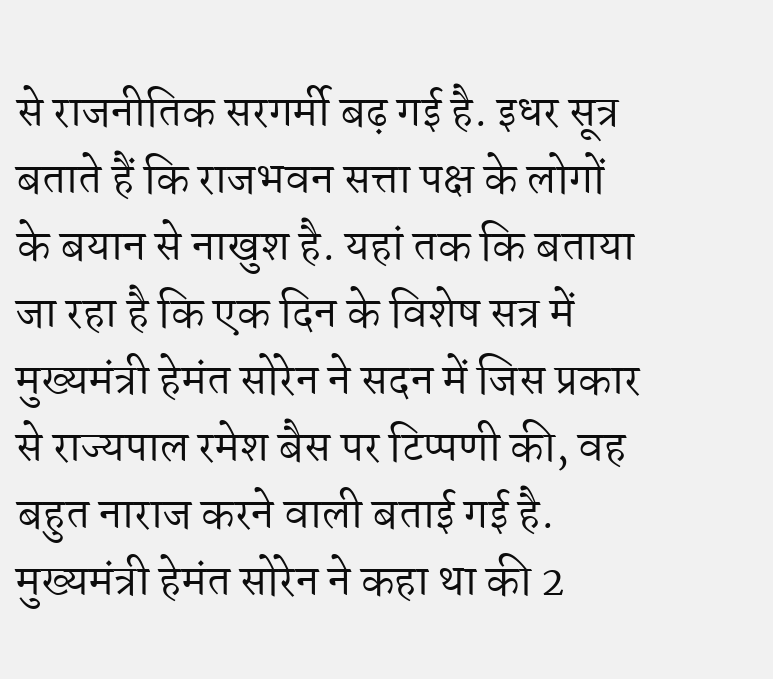से राजनीतिक सरगर्मी बढ़ गई है. इधर सूत्र बताते हैं कि राजभवन सत्ता पक्ष के लोगों के बयान से नाखुश है. यहां तक कि बताया जा रहा है कि एक दिन के विशेष सत्र में मुख्यमंत्री हेमंत सोरेन ने सदन में जिस प्रकार से राज्यपाल रमेश बैस पर टिप्पणी की, वह बहुत नाराज करने वाली बताई गई है.
मुख्यमंत्री हेमंत सोरेन ने कहा था की 2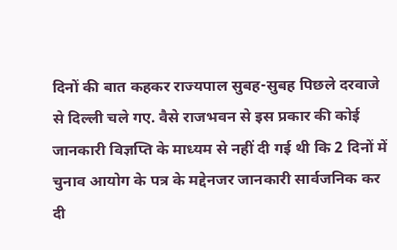दिनों की बात कहकर राज्यपाल सुबह-सुबह पिछले दरवाजे से दिल्ली चले गए. वैसे राजभवन से इस प्रकार की कोई जानकारी विज्ञप्ति के माध्यम से नहीं दी गई थी कि 2 दिनों में चुनाव आयोग के पत्र के मद्देनजर जानकारी सार्वजनिक कर दी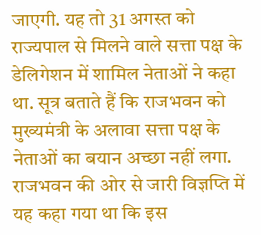जाएगी. यह तो 31 अगस्त को राज्यपाल से मिलने वाले सत्ता पक्ष के डेलिगेशन में शामिल नेताओं ने कहा था. सूत्र बताते हैं कि राजभवन को मुख्यमंत्री के अलावा सत्ता पक्ष के नेताओं का बयान अच्छा नहीं लगा. राजभवन की ओर से जारी विज्ञप्ति में यह कहा गया था कि इस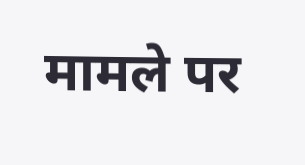मामले पर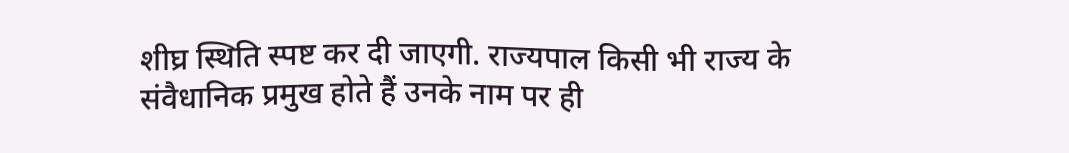शीघ्र स्थिति स्पष्ट कर दी जाएगी. राज्यपाल किसी भी राज्य के संवैधानिक प्रमुख होते हैं उनके नाम पर ही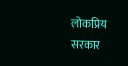लोकप्रिय सरकार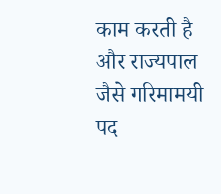काम करती है और राज्यपाल जैसे गरिमामयी पद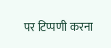पर टिप्पणी करना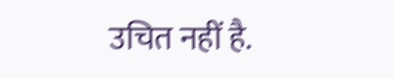उचित नहीं है.